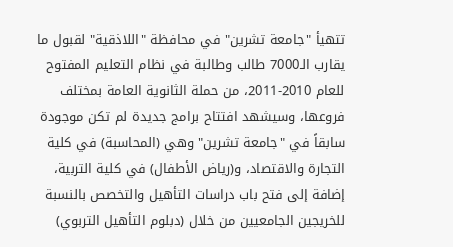تتهيأ "جامعة تشرين" في محافظة "اللاذقية" لقبول ما يقارب الـ7000 طالب وطالبة في نظام التعليم المفتوح للعام 2010-2011، من حملة الثانوية العامة بمختلف فروعها، وسيشهد افتتاح برامج جديدة لم تكن موجودة سابقاً في "جامعة تشرين" وهي (المحاسبة) في كلية التجارة والاقتصاد، و(رياض الأطفال) في كلية التربية، إضافة إلى فتح باب دراسات التأهيل والتخصص بالنسبة للخريجين الجامعيين من خلال (دبلوم التأهيل التربوي)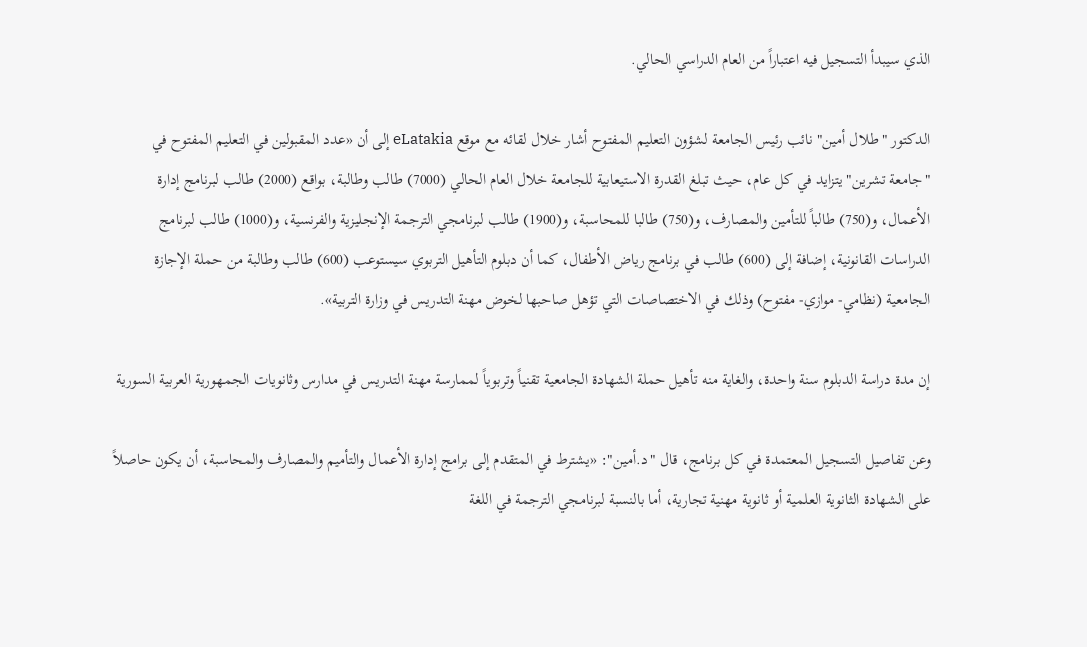الذي سيبدأ التسجيل فيه اعتباراً من العام الدراسي الحالي.

الدكتور "طلال أمين" نائب رئيس الجامعة لشؤون التعليم المفتوح أشار خلال لقائه مع موقع eLatakia إلى أن «عدد المقبولين في التعليم المفتوح في "جامعة تشرين" يتزايد في كل عام، حيث تبلغ القدرة الاستيعابية للجامعة خلال العام الحالي (7000) طالب وطالبة، بواقع (2000) طالب لبرنامج إدارة الأعمال، و(750) طالباً للتأمين والمصارف، و(750) طالبا للمحاسبة، و(1900) طالب لبرنامجي الترجمة الإنجليزية والفرنسية، و(1000) طالب لبرنامج الدراسات القانونية، إضافة إلى (600) طالب في برنامج رياض الأطفال، كما أن دبلوم التأهيل التربوي سيستوعب (600) طالب وطالبة من حملة الإجازة الجامعية (نظامي- موازي- مفتوح) وذلك في الاختصاصات التي تؤهل صاحبها لخوض مهنة التدريس في وزارة التربية».

إن مدة دراسة الدبلوم سنة واحدة، والغاية منه تأهيل حملة الشهادة الجامعية تقنياً وتربوياً لممارسة مهنة التدريس في مدارس وثانويات الجمهورية العربية السورية

وعن تفاصيل التسجيل المعتمدة في كل برنامج، قال "د.أمين": «يشترط في المتقدم إلى برامج إدارة الأعمال والتأميم والمصارف والمحاسبة، أن يكون حاصلاً على الشهادة الثانوية العلمية أو ثانوية مهنية تجارية، أما بالنسبة لبرنامجي الترجمة في اللغة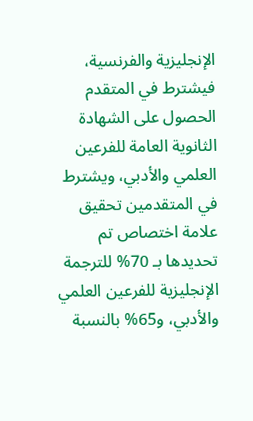الإنجليزية والفرنسية، فيشترط في المتقدم الحصول على الشهادة الثانوية العامة للفرعين العلمي والأدبي، ويشترط في المتقدمين تحقيق علامة اختصاص تم تحديدها بـ 70% للترجمة الإنجليزية للفرعين العلمي والأدبي، و65% بالنسبة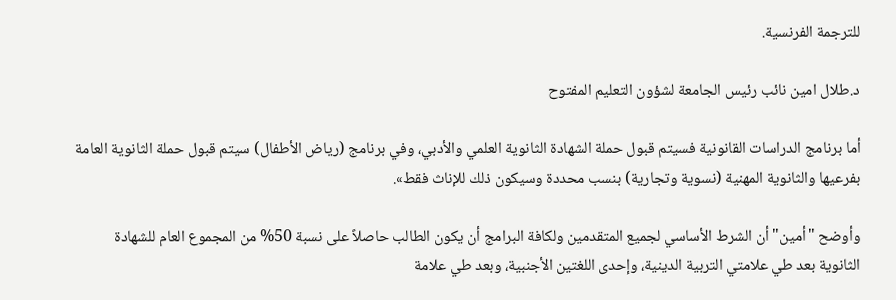للترجمة الفرنسية.

د.طلال امين نائب رئيس الجامعة لشؤون التعليم المفتوح

أما برنامج الدراسات القانونية فسيتم قبول حملة الشهادة الثانوية العلمي والأدبي، وفي برنامج (رياض الأطفال) سيتم قبول حملة الثانوية العامة بفرعيها والثانوية المهنية (نسوية وتجارية) بنسب محددة وسيكون ذلك للإناث فقط».

وأوضح "أمين" أن الشرط الأساسي لجميع المتقدمين ولكافة البرامج أن يكون الطالب حاصلاً على نسبة 50% من المجموع العام للشهادة الثانوية بعد طي علامتي التربية الدينية، وإحدى اللغتين الأجنبية، وبعد طي علامة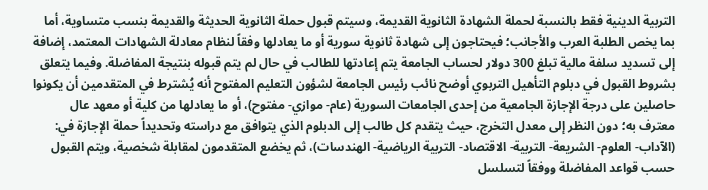التربية الدينية فقط بالنسبة لحملة الشهادة الثانوية القديمة، وسيتم قبول حملة الثانوية الحديثة والقديمة بنسب متساوية، أما بما يخص الطلبة العرب والأجانب؛ فيحتاجون إلى شهادة ثانوية سورية أو ما يعادلها وفقاً لنظام معادلة الشهادات المعتمد، إضافة إلى تسديد سلفة مالية تبلغ 300 دولار لحساب الجامعة يتم إعادتها للطالب في حال لم يتم قبوله بنتيجة المفاضلة. وفيما يتعلق بشروط القبول في دبلوم التأهيل التربوي أوضح نائب رئيس الجامعة لشؤون التعليم المفتوح أنه يُشترط في المتقدمين أن يكونوا حاصلين على درجة الإجازة الجامعية من إحدى الجامعات السورية (عام- موازي- مفتوح)، أو ما يعادلها من كلية أو معهد عال معترف به؛ دون النظر إلى معدل التخرج، حيث يتقدم كل طالب إلى الدبلوم الذي يتوافق مع دراسته وتحديداً حملة الإجازة في: (الآداب- العلوم- الشريعة- التربية- الاقتصاد- التربية الرياضية- الهندسات)، ثم يخضع المتقدمون لمقابلة شخصية، ويتم القبول حسب قواعد المفاضلة ووفقاً لتسلسل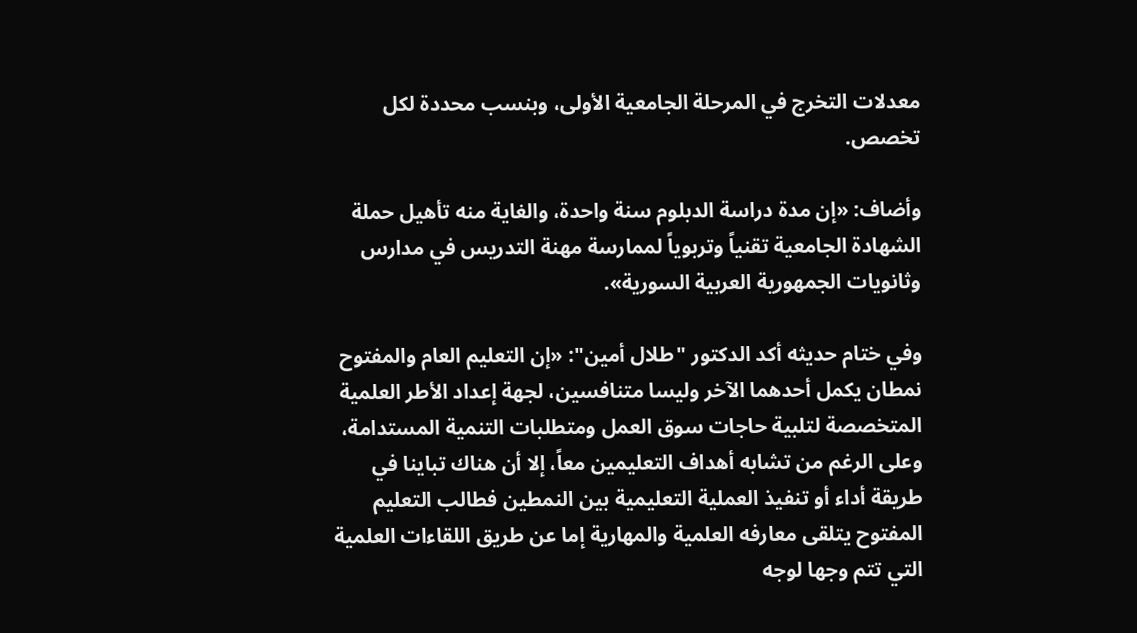معدلات التخرج في المرحلة الجامعية الأولى، وبنسب محددة لكل تخصص.

وأضاف: «إن مدة دراسة الدبلوم سنة واحدة، والغاية منه تأهيل حملة الشهادة الجامعية تقنياً وتربوياً لممارسة مهنة التدريس في مدارس وثانويات الجمهورية العربية السورية».

وفي ختام حديثه أكد الدكتور "طلال أمين": «إن التعليم العام والمفتوح نمطان يكمل أحدهما الآخر وليسا متنافسين، لجهة إعداد الأطر العلمية المتخصصة لتلبية حاجات سوق العمل ومتطلبات التنمية المستدامة، وعلى الرغم من تشابه أهداف التعليمين معاً، إلا أن هناك تباينا في طريقة أداء أو تنفيذ العملية التعليمية بين النمطين فطالب التعليم المفتوح يتلقى معارفه العلمية والمهارية إما عن طريق اللقاءات العلمية التي تتم وجها لوجه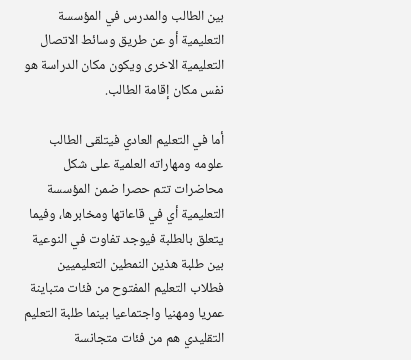بين الطالب والمدرس في المؤسسة التعليمية أو عن طريق وسائط الاتصال التعليمية الاخرى ويكون مكان الدراسة هو نفس مكان إقامة الطالب.

أما في التعليم العادي فيتلقى الطالب علومه ومهاراته العلمية على شكل محاضرات تتم حصرا ضمن المؤسسة التعليمية أي في قاعاتها ومخابرها، وفيما يتعلق بالطلبة فيوجد تفاوت في النوعية بين طلبة هذين النمطين التعليميين فطلاب التعليم المفتوح من فئات متباينة عمريا ومهنيا واجتماعيا بينما طلبة التعليم التقليدي هم من فئات متجانسة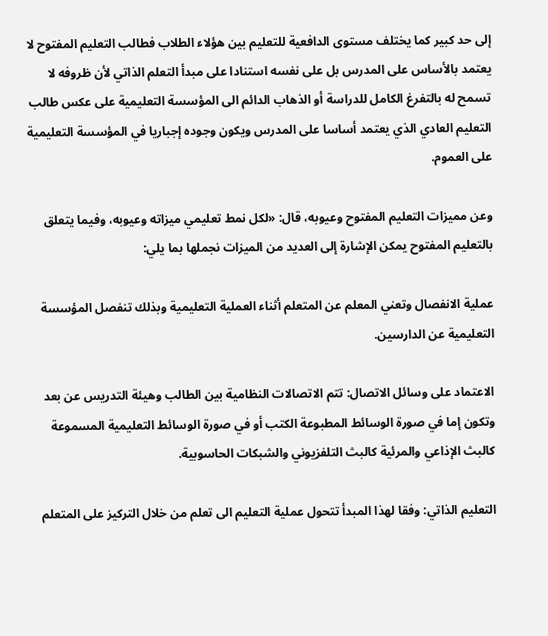إلى حد كبير كما يختلف مستوى الدافعية للتعليم بين هؤلاء الطلاب فطالب التعليم المفتوح لا يعتمد بالأساس على المدرس بل على نفسه استنادا على مبدأ التعلم الذاتي لأن ظروفه لا تسمح له بالتفرغ الكامل للدراسة أو الذهاب الدائم الى المؤسسة التعليمية على عكس طالب التعليم العادي الذي يعتمد أساسا على المدرس ويكون وجوده إجباريا في المؤسسة التعليمية على العموم.

وعن مميزات التعليم المفتوح وعيوبه، قال: «لكل نمط تعليمي ميزاته وعيوبه، وفيما يتعلق بالتعليم المفتوح يمكن الإشارة إلى العديد من الميزات نجملها بما يلي:

عملية الانفصال وتعني المعلم عن المتعلم أثناء العملية التعليمية وبذلك تنفصل المؤسسة التعليمية عن الدارسين.

الاعتماد على وسائل الاتصال: تتم الاتصالات النظامية بين الطالب وهيئة التدريس عن بعد وتكون إما في صورة الوسائط المطبوعة الكتب أو في صورة الوسائط التعليمية المسموعة كالبث الإذاعي والمرئية كالبث التلفزيوني والشبكات الحاسوبية.

التعليم الذاتي: وفقا لهذا المبدأ تتحول عملية التعليم الى تعلم من خلال التركيز على المتعلم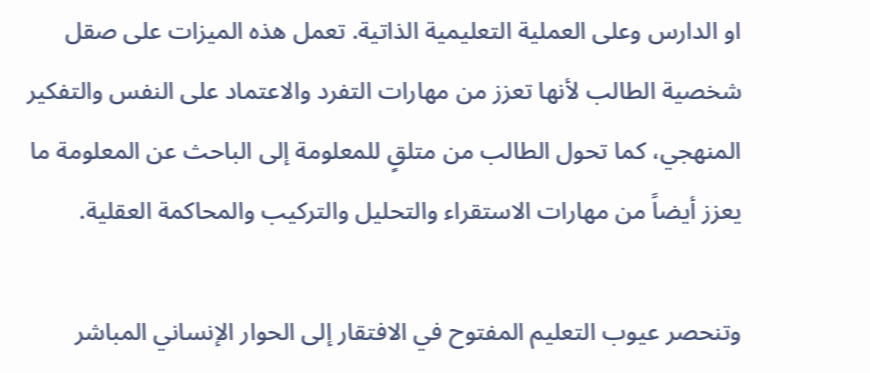او الدارس وعلى العملية التعليمية الذاتية. تعمل هذه الميزات على صقل شخصية الطالب لأنها تعزز من مهارات التفرد والاعتماد على النفس والتفكير المنهجي، كما تحول الطالب من متلقٍ للمعلومة إلى الباحث عن المعلومة ما يعزز أيضاً من مهارات الاستقراء والتحليل والتركيب والمحاكمة العقلية.

وتنحصر عيوب التعليم المفتوح في الافتقار إلى الحوار الإنساني المباشر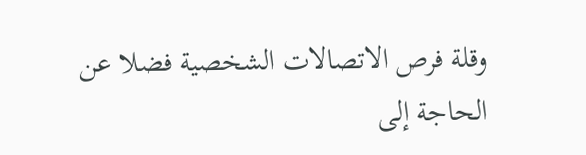وقلة فرص الاتصالات الشخصية فضلا عن الحاجة إلى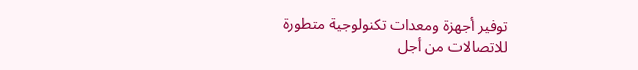توفير أجهزة ومعدات تكنولوجية متطورة للاتصالات من أجل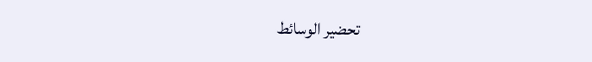تحضير الوسائط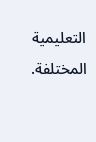التعليمية المختلفة.